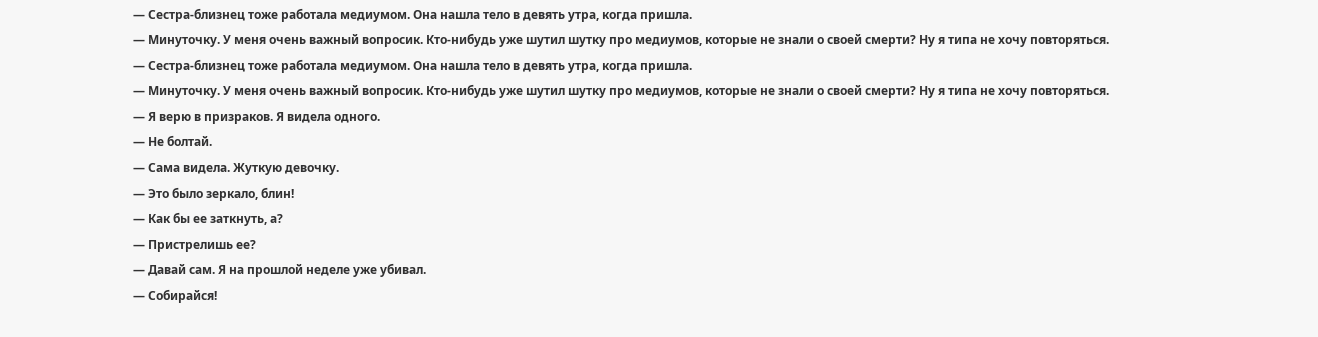— Сестра-близнец тоже работала медиумом. Она нашла тело в девять утра, когда пришла.
— Минуточку. У меня очень важный вопросик. Кто-нибудь уже шутил шутку про медиумов, которые не знали о своей смерти? Ну я типа не хочу повторяться.
— Сестра-близнец тоже работала медиумом. Она нашла тело в девять утра, когда пришла.
— Минуточку. У меня очень важный вопросик. Кто-нибудь уже шутил шутку про медиумов, которые не знали о своей смерти? Ну я типа не хочу повторяться.
— Я верю в призраков. Я видела одного.
— Не болтай.
— Сама видела. Жуткую девочку.
— Это было зеркало, блин!
— Как бы ее заткнуть, а?
— Пристрелишь ее?
— Давай сам. Я на прошлой неделе уже убивал.
— Собирайся!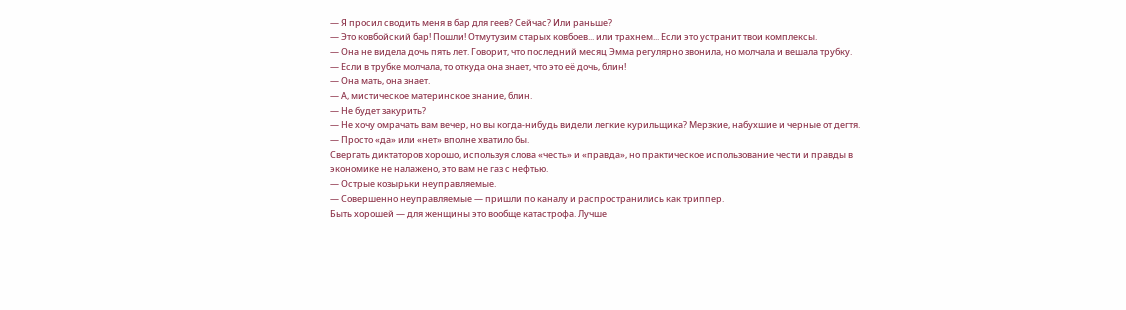— Я просил сводить меня в бар для геев? Сейчас? Или раньше?
— Это ковбойский бар! Пошли! Отмутузим старых ковбоев... или трахнем... Если это устранит твои комплексы.
— Она не видела дочь пять лет. Говорит, что последний месяц Эмма регулярно звонила, но молчала и вешала трубку.
— Если в трубке молчала, то откуда она знает, что это её дочь, блин!
— Она мать, она знает.
— А, мистическое материнское знание, блин.
— Не будет закурить?
— Не хочу омрачать вам вечер, но вы когда-нибудь видели легкие курильщика? Мерзкие, набухшие и черные от дегтя.
— Просто «да» или «нет» вполне хватило бы.
Свергать диктаторов хорошо, используя слова «честь» и «правда», но практическое использование чести и правды в экономике не налажено, это вам не газ с нефтью.
— Острые козырьки неуправляемые.
— Совершенно неуправляемые — пришли по каналу и распространились как триппер.
Быть хорошей — для женщины это вообще катастрофа. Лучше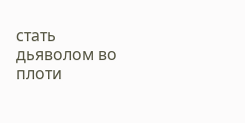стать дьяволом во плоти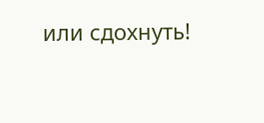или сдохнуть!